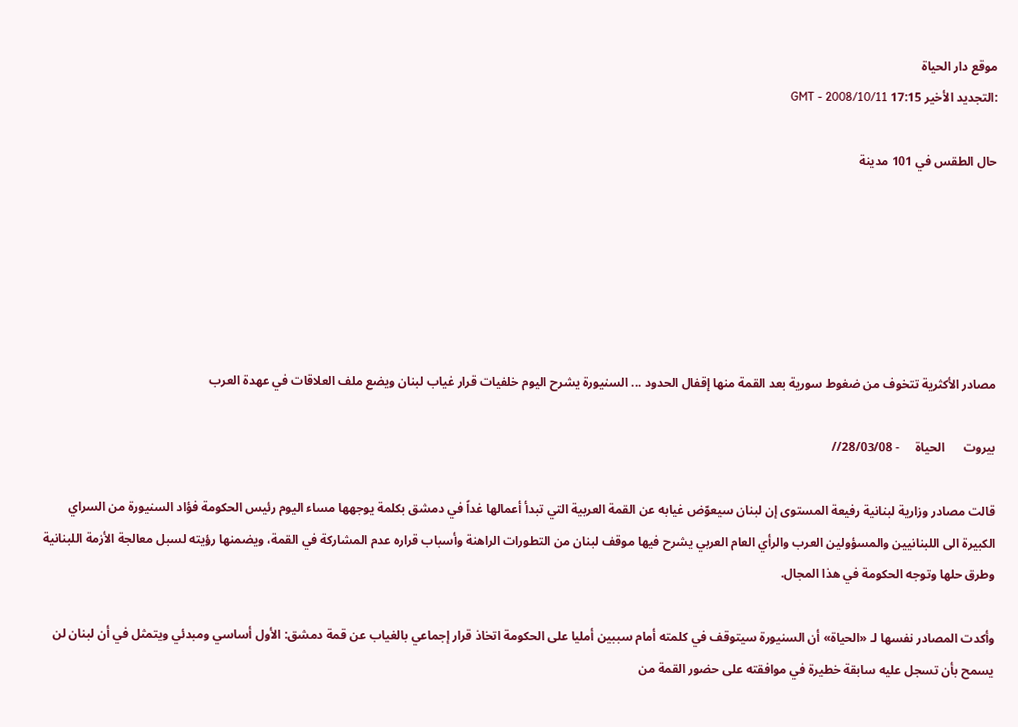موقع دار الحياة
:التجديد الأخير 17:15 GMT - 2008/10/11

حال الطقس في 101 مدينة






مصادر الأكثرية تتخوف من ضغوط سورية بعد القمة منها إقفال الحدود ... السنيورة يشرح اليوم خلفيات قرار غياب لبنان ويضع ملف العلاقات في عهدة العرب

بيروت      الحياة     - 28/03/08//

قالت مصادر وزارية لبنانية رفيعة المستوى إن لبنان سيعوّض غيابه عن القمة العربية التي تبدأ أعمالها غداً في دمشق بكلمة يوجهها مساء اليوم رئيس الحكومة فؤاد السنيورة من السراي الكبيرة الى اللبنانيين والمسؤولين العرب والرأي العام العربي يشرح فيها موقف لبنان من التطورات الراهنة وأسباب قراره عدم المشاركة في القمة، ويضمنها رؤيته لسبل معالجة الأزمة اللبنانية وطرق حلها وتوجه الحكومة في هذا المجال.

وأكدت المصادر نفسها لـ «الحياة» أن السنيورة سيتوقف في كلمته أمام سببين أمليا على الحكومة اتخاذ قرار إجماعي بالغياب عن قمة دمشق: الأول أساسي ومبدئي ويتمثل في أن لبنان لن يسمح بأن تسجل عليه سابقة خطيرة في موافقته على حضور القمة من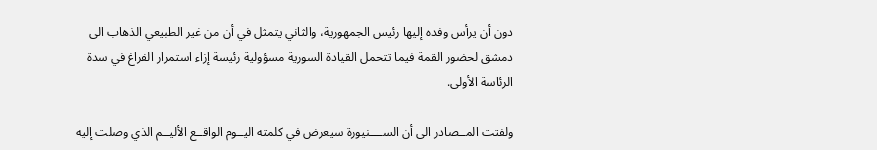دون أن يرأس وفده إليها رئيس الجمهورية، والثاني يتمثل في أن من غير الطبيعي الذهاب الى دمشق لحضور القمة فيما تتحمل القيادة السورية مسؤولية رئيسة إزاء استمرار الفراغ في سدة الرئاسة الأولى.

ولفتت المــصادر الى أن الســــنيورة سيعرض في كلمته اليــوم الواقــع الأليــم الذي وصلت إليه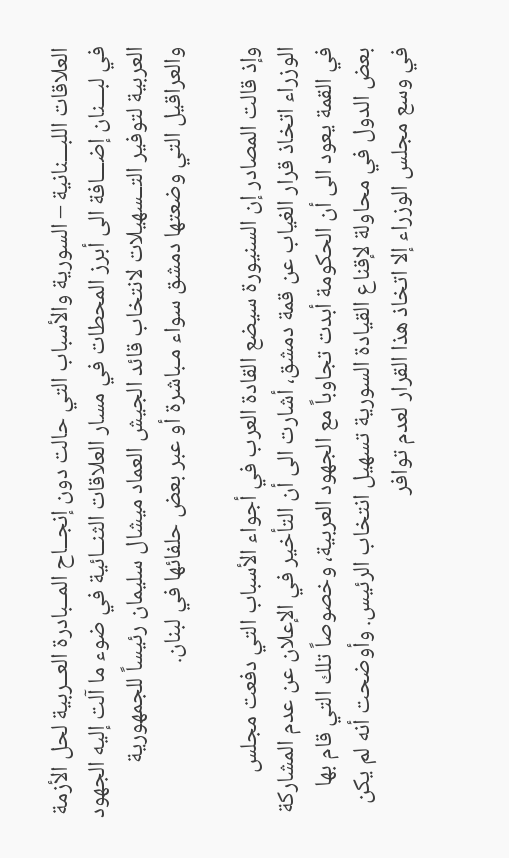العلاقات اللبـــنانية – السورية والأسباب التي حالت دون إنجــاح المــبادرة العــربية لحل الأزمة في لبـــنان إضـــافة الى أبرز المحطات في مسار العلاقات الثنــائية في ضوء ما آلت إليه الجهود العربية لتوفير التــسهيلات لانتخاب قائد الجيش العماد ميشال سليمان رئيساً للجمهورية والعراقيل التي وضعتها دمشق سواء مـباشرة أو عبر بعض حلفائها في لبنان.

وإذ قالت المصادر إن السنيورة سيضع القادة العرب في أجواء الأسباب التي دفعت مجلس الوزراء اتخاذ قرار الغياب عن قمة دمشق، أشارت الى أن التأخير في الإعلان عن عدم المشاركة في القمة يعود الى أن الحكومة أبدت تجاوباً مع الجهود العربية، وخصوصاً تلك التي قام بها بعض الدول في محاولة لإقناع القيادة السورية تسهيل انتخاب الرئيس. وأوضحت أنه لم يكن في وسع مجلس الوزراء إلا اتخاذ هذا القرار لعدم توافر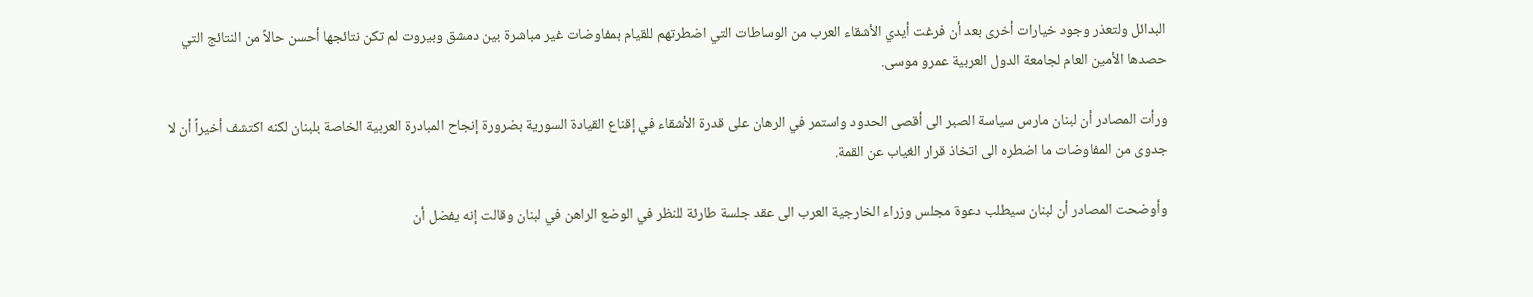البدائل ولتعذر وجود خيارات أخرى بعد أن فرغت أيدي الأشقاء العرب من الوساطات التي اضطرتهم للقيام بمفاوضات غير مباشرة بين دمشق وبيروت لم تكن نتائجها أحسن حالاً من النتائج التي حصدها الأمين العام لجامعة الدول العربية عمرو موسى.

ورأت المصادر أن لبنان مارس سياسة الصبر الى أقصى الحدود واستمر في الرهان على قدرة الأشقاء في إقناع القيادة السورية بضرورة إنجاح المبادرة العربية الخاصة بلبنان لكنه اكتشف أخيراً أن لا جدوى من المفاوضات ما اضطره الى اتخاذ قرار الغياب عن القمة.

وأوضحت المصادر أن لبنان سيطلب دعوة مجلس وزراء الخارجية العرب الى عقد جلسة طارئة للنظر في الوضع الراهن في لبنان وقالت إنه يفضل أن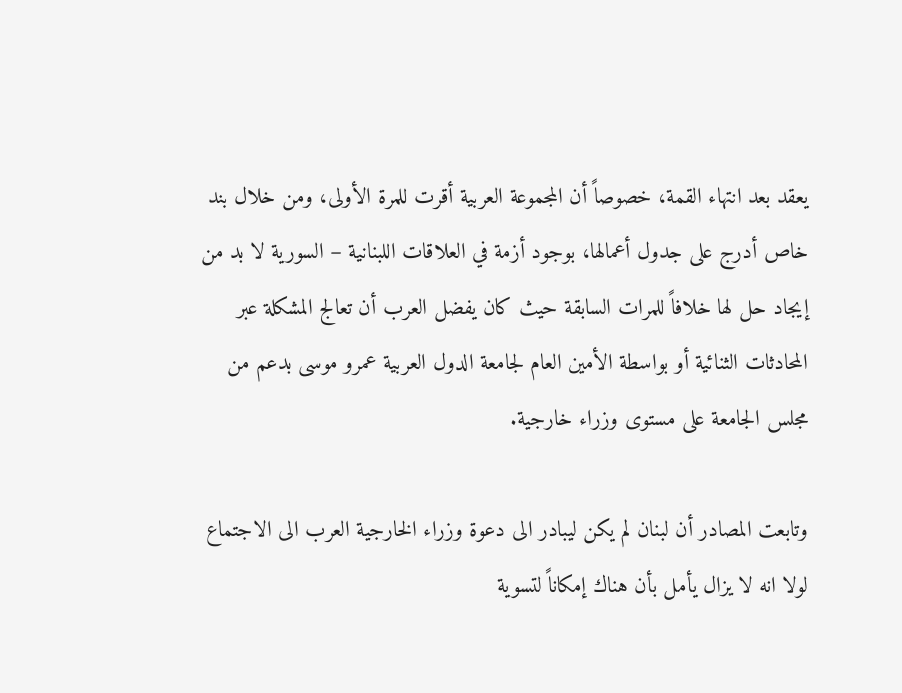يعقد بعد انتهاء القمة، خصوصاً أن المجموعة العربية أقرت للمرة الأولى، ومن خلال بند خاص أدرج على جدول أعمالها، بوجود أزمة في العلاقات اللبنانية – السورية لا بد من إيجاد حل لها خلافاً للمرات السابقة حيث كان يفضل العرب أن تعالج المشكلة عبر المحادثات الثنائية أو بواسطة الأمين العام لجامعة الدول العربية عمرو موسى بدعم من مجلس الجامعة على مستوى وزراء خارجية.

وتابعت المصادر أن لبنان لم يكن ليبادر الى دعوة وزراء الخارجية العرب الى الاجتماع لولا انه لا يزال يأمل بأن هناك إمكاناً لتسوية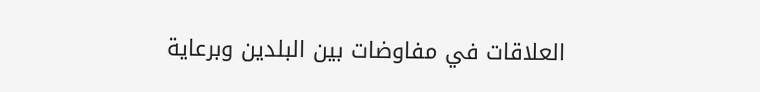العلاقات في مفاوضات بين البلدين وبرعاية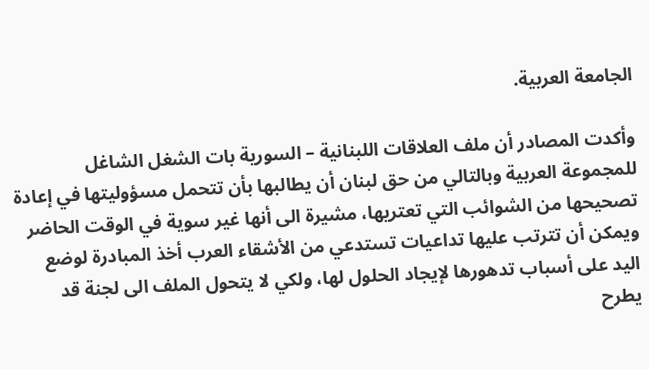الجامعة العربية.

وأكدت المصادر أن ملف العلاقات اللبنانية – السورية بات الشغل الشاغل للمجموعة العربية وبالتالي من حق لبنان أن يطالبها بأن تتحمل مسؤوليتها في إعادة تصحيحها من الشوائب التي تعتريها، مشيرة الى أنها غير سوية في الوقت الحاضر ويمكن أن تترتب عليها تداعيات تستدعي من الأشقاء العرب أخذ المبادرة لوضع اليد على أسباب تدهورها لإيجاد الحلول لها، ولكي لا يتحول الملف الى لجنة قد يطرح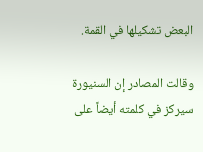البعض تشكيلها في القمة.

وقالت المصادر إن السنيورة سيركز في كلمته أيضاً على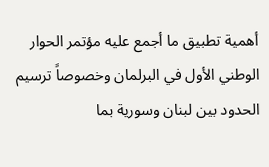أهمية تطبيق ما أجمع عليه مؤتمر الحوار الوطني الأول في البرلمان وخصوصاً ترسيم الحدود بين لبنان وسورية بما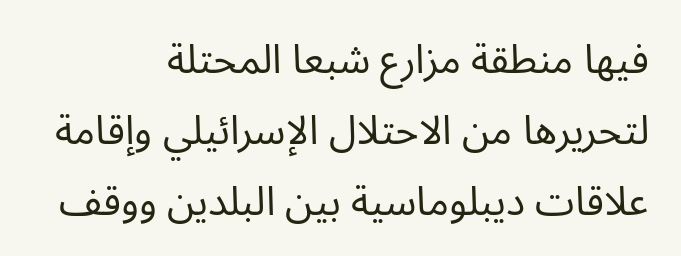فيها منطقة مزارع شبعا المحتلة لتحريرها من الاحتلال الإسرائيلي وإقامة علاقات ديبلوماسية بين البلدين ووقف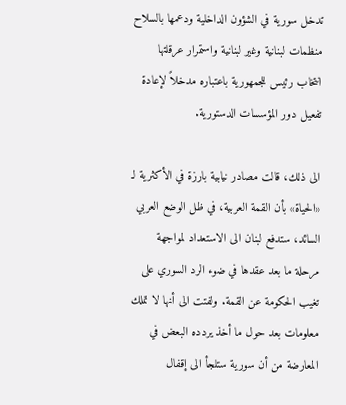تدخل سورية في الشؤون الداخلية ودعمها بالسلاح منظمات لبنانية وغير لبنانية واستمرار عرقلتها انتخاب رئيس للجمهورية باعتباره مدخلاً لإعادة تفعيل دور المؤسسات الدستورية.

الى ذلك، قالت مصادر نيابية بارزة في الأكثرية لـ «الحياة» بأن القمة العربية، في ظل الوضع العربي السائد، ستدفع لبنان الى الاستعداد لمواجهة مرحلة ما بعد عقدها في ضوء الرد السوري على تغيب الحكومة عن القمة. ولفتت الى أنها لا تملك معلومات بعد حول ما أخذ يردده البعض في المعارضة من أن سورية ستلجأ الى إقفال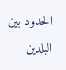الحدود بين البلدين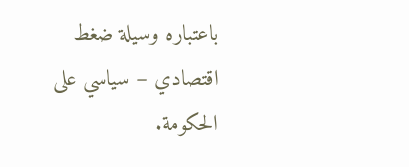باعتباره وسيلة ضغط اقتصادي – سياسي على الحكومة.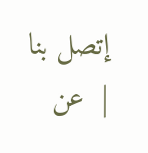إتصل بنا  |  عن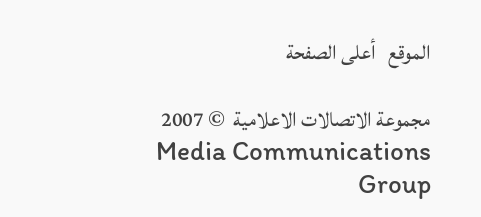الموقع   أعلى الصفحة

مجموعة الاتصالات الاعلامية  © 2007 Media Communications Group